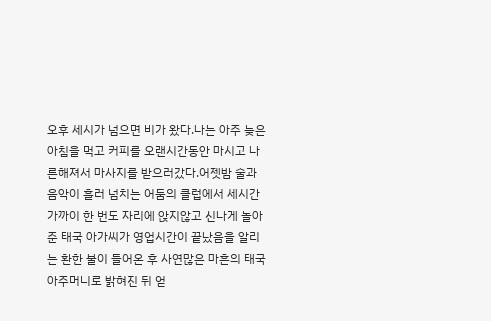오후 세시가 넘으면 비가 왔다.나는 아주 늦은 아침을 먹고 커피를 오랜시간동안 마시고 나른해져서 마사지를 받으러갔다.어젯밤 술과 음악이 흘러 넘치는 어둠의 클럽에서 세시간 가까이 한 번도 자리에 앉지않고 신나게 놀아준 태국 아가씨가 영업시간이 끝났음을 알리는 환한 불이 들어온 후 사연많은 마흔의 태국 아주머니로 밝혀진 뒤 얻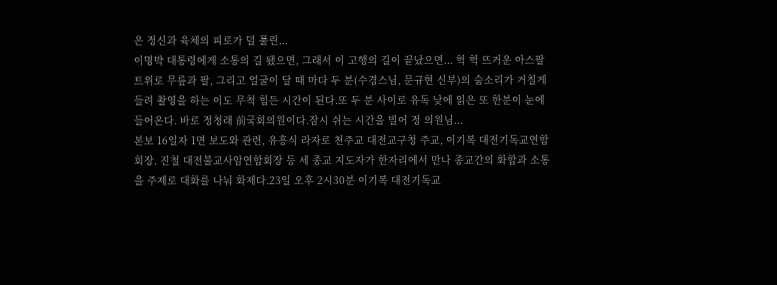은 정신과 육체의 피로가 덜 풀린...
이명박 대통령에게 소통의 길 됐으면, 그래서 이 고행의 길이 끝났으면... 헉 헉 뜨거운 아스팔트위로 무릎과 팔, 그리고 얼굴이 달 때 마다 두 분(수경스님, 문규현 신부)의 숨소리가 거칠게 들려 촬영을 하는 이도 무척 힘든 시간이 된다.또 두 분 사이로 유독 낮에 읽은 또 한분이 눈에 들어온다. 바로 정청래 前국회의원이다.잠시 쉬는 시간을 빌어 정 의원님...
본보 16일자 1면 보도와 관련, 유흥식 라자로 천주교 대전교구청 주교, 이기복 대전기독교연합회장. 진철 대전불교사암연합회장 등 세 종교 지도자가 한자리에서 만나 종교간의 화합과 소통을 주제로 대화를 나눠 화제다.23일 오후 2시30분 이기복 대전기독교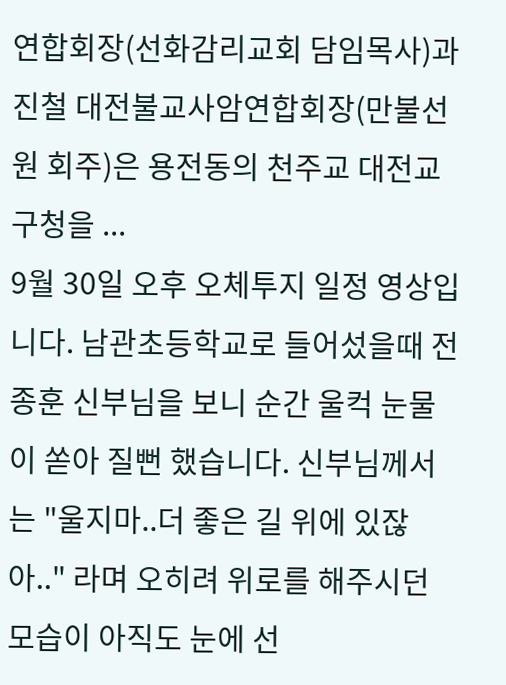연합회장(선화감리교회 담임목사)과 진철 대전불교사암연합회장(만불선원 회주)은 용전동의 천주교 대전교구청을 ...
9월 30일 오후 오체투지 일정 영상입니다. 남관초등학교로 들어섰을때 전종훈 신부님을 보니 순간 울컥 눈물이 쏟아 질뻔 했습니다. 신부님께서는 "울지마..더 좋은 길 위에 있잖아.." 라며 오히려 위로를 해주시던 모습이 아직도 눈에 선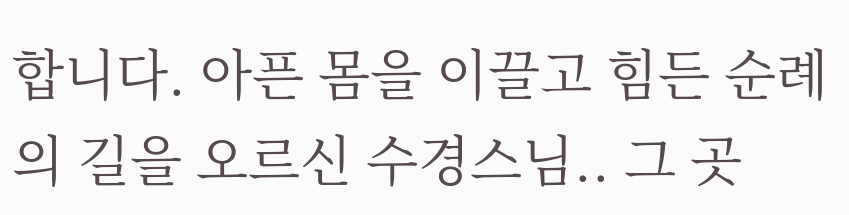합니다. 아픈 몸을 이끌고 힘든 순례의 길을 오르신 수경스님.. 그 곳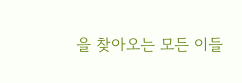을 찾아오는 모든 이들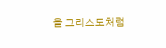을 그리스도처럼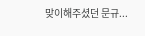맞이해주셨던 문규...